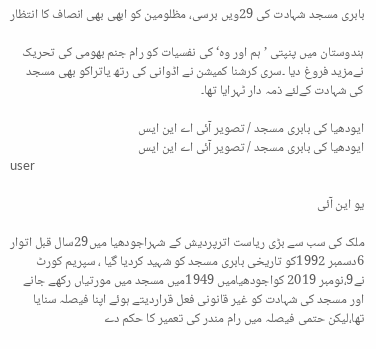بابری مسجد شہادت کی 29ویں برسی، مظلومین کو ابھی بھی انصاف کا انتظار

ہندوستان میں پنپتی ’ہم اور وہ‘ کی نفسیات کو رام جنم بھومی کی تحریک نےمزید فروغ دیا ۔سری کرشنا کمیشن نے اڈوانی کی رتھ یاتراکو بھی مسجد کی شہادت کےلئے ذمہ دار ٹہرایا تھا۔

ایودھیا کی بابری مسجد / تصویر آئی اے این ایس
ایودھیا کی بابری مسجد / تصویر آئی اے این ایس
user

یو این آئی

ملک کی سب سے بڑی ریاست اترپردیش کے شہراجودھیا میں29سال قبل اتوار 6دسمبر 1992کو تاریخی بابری مسجد کو شہید کردیا گیا ، سپریم کورٹ نے9،نومبر 2019 کواجودھیامیں 1949میں مسجد میں مورتیاں رکھے جانے اور مسجد کی شہادت کو غیر قانونی فعل قراردیتے ہوئے اپنا فیصلہ سنایا تھا،لیکن حتمی فیصلہ میں رام مندر کی تعمیر کا حکم دے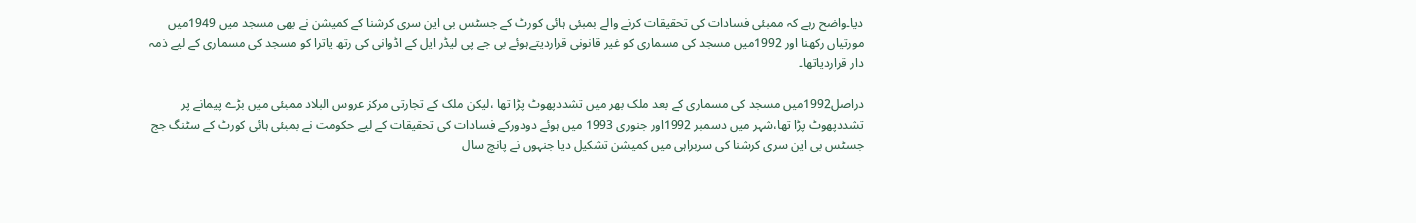دیا۔واضح رہے کہ ممبئی فسادات کی تحقیقات کرنے والے بمبئی ہائی کورٹ کے جسٹس بی این سری کرشنا کے کمیشن نے بھی مسجد میں 1949میں مورتیاں رکھنا اور 1992میں مسجد کی مسماری کو غیر قانونی قراردیتےہوئے بی جے پی لیڈر ایل کے اڈوانی کی رتھ یاترا کو مسجد کی مسماری کے لیے ذمہ دار قراردیاتھا۔

دراصل1992میں مسجد کی مسماری کے بعد ملک بھر میں تشددپھوٹ پڑا تھا ،لیکن ملک کے تجارتی مرکز عروس البلاد ممبئی میں بڑے پیمانے پر تشددپھوٹ پڑا تھا،شہر میں دسمبر 1992اور جنوری 1993 میں ہوئے دودورکے فسادات کی تحقیقات کے لیے حکومت نے بمبئی ہائی کورٹ کے سٹنگ جج جسٹس بی این سری کرشنا کی سربراہی میں کمیشن تشکیل دیا جنہوں نے پانچ سال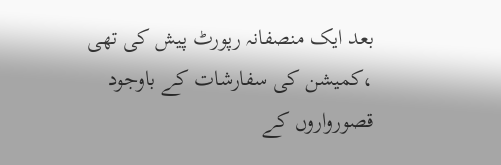بعد ایک منصفانہ رپورٹ پیش کی تھی ،کمیشن کی سفارشات کے باوجود قصورواروں کے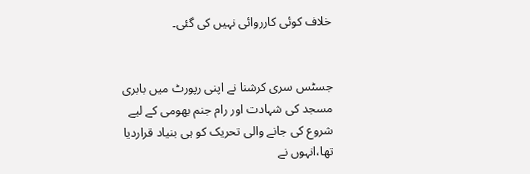خلاف کوئی کارروائی نہیں کی گئی۔


جسٹس سری کرشنا نے اپنی رپورٹ میں بابری مسجد کی شہادت اور رام جنم بھومی کے لیے شروع کی جانے والی تحریک کو ہی بنیاد قراردیا تھا،انہوں نے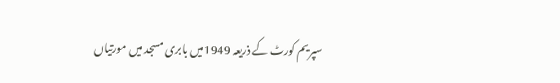سپریم کورٹ کے ذریعہ 1949میں بابری مسجد میں مورتیاں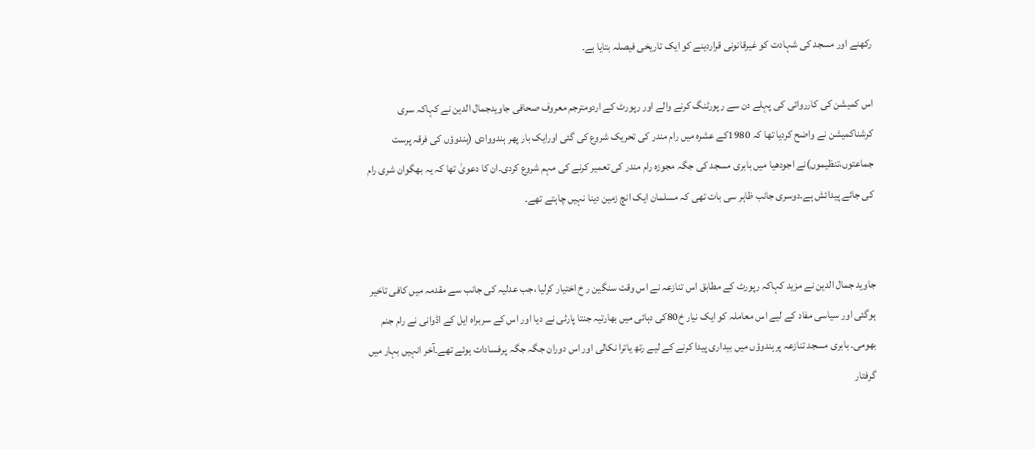رکھنے اور مسجد کی شہادت کو غیرقانونی قراردینے کو ایک تاریخی فیصلہ بتایا ہے۔

اس کمیشن کی کارروائی کی پہلے دن سے رپورٹنگ کرنے والے اور رپورٹ کے اردومترجم معروف صحافی جاویدجمال الدین نے کہاکہ سری کرشناکمیشن نے واضح کردیا تھا کہ 1980کے عشرہ میں رام مندر کی تحریک شروع کی گئی اورایک بار پھر ہندووادی (ہندوؤں کی فرقہ پرست جماعتوں،تنظیموں)نے اجودھیا میں بابری مسجد کی جگہ مجوزہ رام مندر کی تعمیر کرنے کی مہم شروع کردی۔ان کا دعویٰ تھا کہ یہ بھگوان شری رام کی جائے پیدائش ہے۔دوسری جانب ظاہر سی بات تھی کہ مسلمان ایک انچ زمین دینا نہیں چاہتے تھے۔


جاوید جمال الدین نے مزید کہاکہ رپورٹ کے مطابق اس تنازعہ نے اس وقت سنگین ر خ اختیار کرلیا ،جب عدلیہ کی جانب سے مقدمہ میں کافی تاخیر ہوگئی اور سیاسی مفاد کے لیے اس معاملہ کو ایک نیار خ80کی دہائی میں بھارتیہ جنتا پارٹی نے دیا اور اس کے سربراہ ایل کے اڈوانی نے رام جنم بھومی۔ بابری مسجد تنازعہ پرہندوؤں میں بیداری پیدا کرنے کے لیے رتھ یاترا نکالی اور اس دوران جگہ جگہ پرفسادات ہوئے تھے۔آخر انہیں بہار میں گرفتار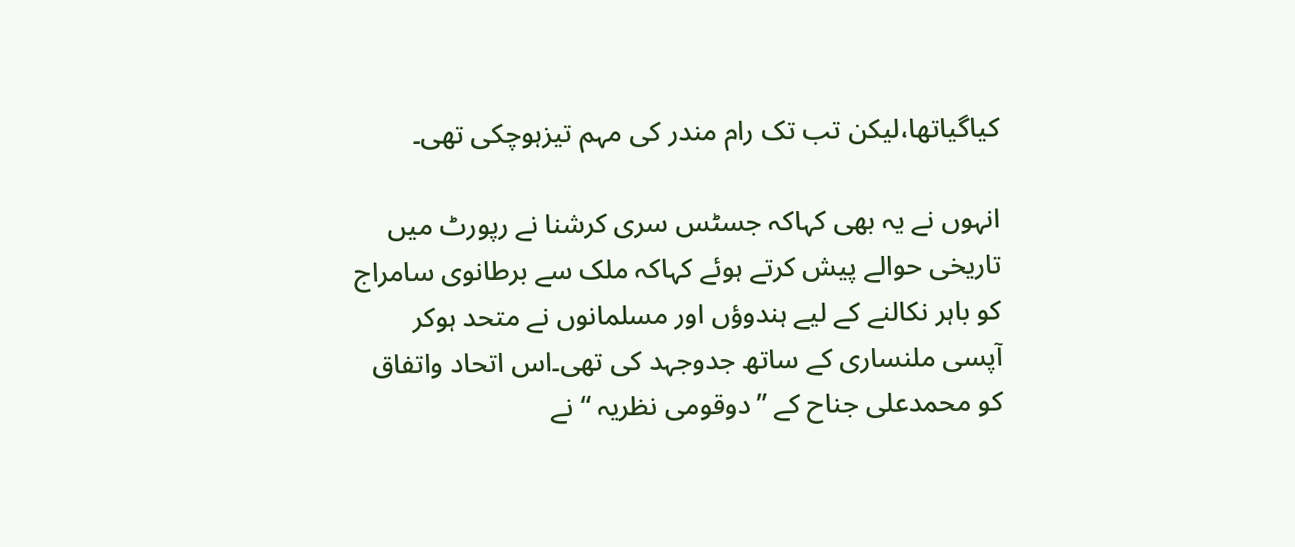کیاگیاتھا،لیکن تب تک رام مندر کی مہم تیزہوچکی تھی۔

انہوں نے یہ بھی کہاکہ جسٹس سری کرشنا نے رپورٹ میں تاریخی حوالے پیش کرتے ہوئے کہاکہ ملک سے برطانوی سامراج کو باہر نکالنے کے لیے ہندوؤں اور مسلمانوں نے متحد ہوکر آپسی ملنساری کے ساتھ جدوجہد کی تھی۔اس اتحاد واتفاق کو محمدعلی جناح کے ”دوقومی نظریہ “ نے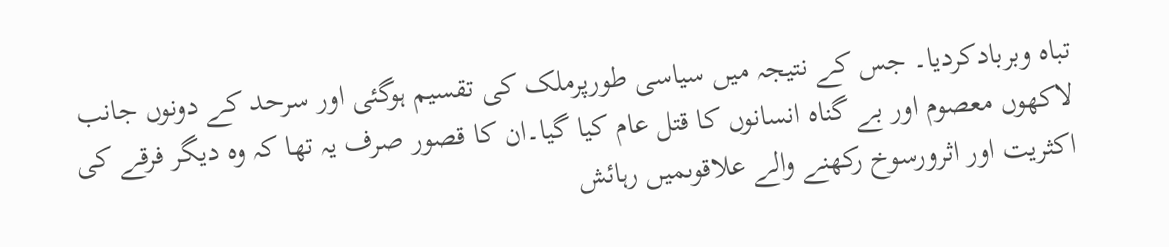تباہ وبربادکردیا۔ جس کے نتیجہ میں سیاسی طورپرملک کی تقسیم ہوگئی اور سرحد کے دونوں جانب لاکھوں معصوم اور بے گناہ انسانوں کا قتل عام کیا گیا۔ان کا قصور صرف یہ تھا کہ وہ دیگر فرقے کی اکثریت اور اثرورسوخ رکھنے والے علاقوںمیں رہائش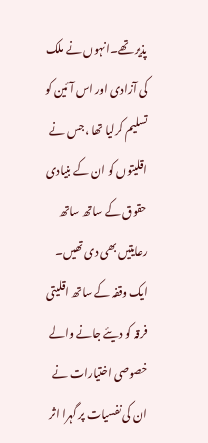پذیر تھے۔انہوں نے ملک کی آزادی اور اس آئین کو تسلیم کرلیا تھا ،جس نے اقلیتوں کو ان کے بنیادی حقوق کے ساتھ ساتھ رعایتیں بھی دی تھیں۔ ایک وقفہ کے ساتھ اقلیتی فرقہ کو دیئے جانے والے خصوصی اختیارات نے ان کی نفسیات پر گہرا اثر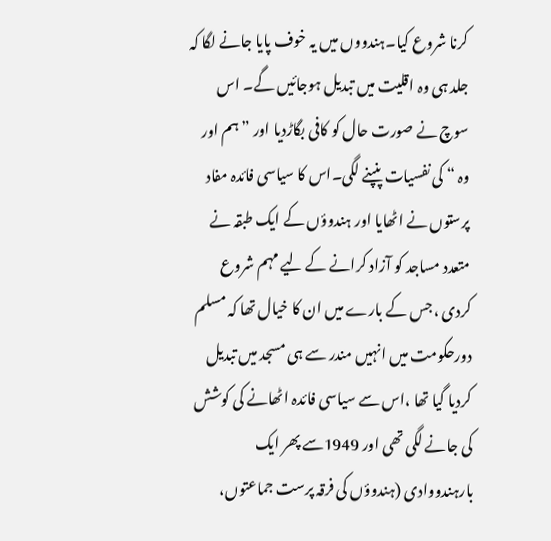کرنا شروع کیا۔ہندووں میں یہ خوف پایا جانے لگا کہ جلد ہی وہ اقلیت میں تبدیل ہوجائیں گے۔ اس سوچ نے صورت حال کو کافی بگاڑدیا اور ”ہم اور وہ “ کی نفسیات پنپنے لگی۔اس کا سیاسی فائدہ مفاد پرستوں نے اٹھایا اور ہندوؤں کے ایک طبقہ نے متعدد مساجد کو آزاد کرانے کے لیے مہم شروع کردی ،جس کے بارے میں ان کا خیال تھا کہ مسلم دورحکومت میں انہیں مندر سے ہی مسجد میں تبدیل کردیا گیا تھا ،اس سے سیاسی فائدہ اٹھانے کی کوشش کی جانے لگی تھی اور 1949سے پھر ایک بارہندووادی (ہندوؤں کی فرقہ پرست جماعتوں،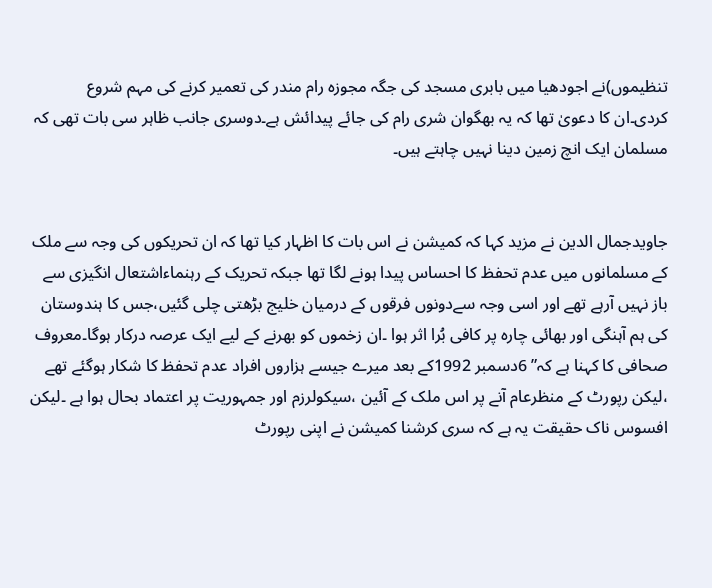تنظیموں)نے اجودھیا میں بابری مسجد کی جگہ مجوزہ رام مندر کی تعمیر کرنے کی مہم شروع کردی۔ان کا دعویٰ تھا کہ یہ بھگوان شری رام کی جائے پیدائش ہے۔دوسری جانب ظاہر سی بات تھی کہ مسلمان ایک انچ زمین دینا نہیں چاہتے ہیں۔


جاویدجمال الدین نے مزید کہا کہ کمیشن نے اس بات کا اظہار کیا تھا کہ ان تحریکوں کی وجہ سے ملک کے مسلمانوں میں عدم تحفظ کا احساس پیدا ہونے لگا تھا جبکہ تحریک کے رہنماءاشتعال انگیزی سے باز نہیں آرہے تھے اور اسی وجہ سےدونوں فرقوں کے درمیان خلیج بڑھتی چلی گئیں،جس کا ہندوستان کی ہم آہنگی اور بھائی چارہ پر کافی بُرا اثر ہوا ۔ان زخموں کو بھرنے کے لیے ایک عرصہ درکار ہوگا۔معروف صحافی کا کہنا ہے کہ” 6دسمبر 1992کے بعد میرے جیسے ہزاروں افراد عدم تحفظ کا شکار ہوگئے تھے ،لیکن رپورٹ کے منظرعام آنے پر اس ملک کے آئین ،سیکولرزم اور جمہوریت پر اعتماد بحال ہوا ہے ۔لیکن افسوس ناک حقیقت یہ ہے کہ سری کرشنا کمیشن نے اپنی رپورٹ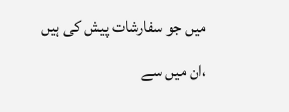میں جو سفارشات پیش کی ہیں ،ان میں سے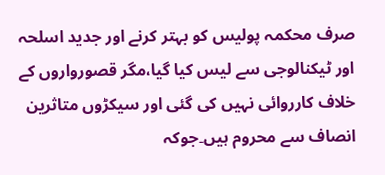صرف محکمہ پولیس کو بہتر کرنے اور جدید اسلحہ اور ٹیکنالوجی سے لیس کیا گیا،مگر قصورواروں کے خلاف کارروائی نہیں کی گئی اور سیکڑوں متاثرین انصاف سے محروم ہیں۔جوکہ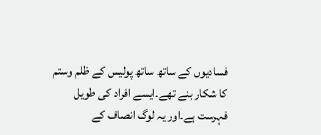فسادیوں کے ساتھ ساتھ پولیس کے ظلم وستم کا شکار بنے تھے۔ایسے افراد کی طویل فہرست ہے۔اور یہ لوگ انصاف کے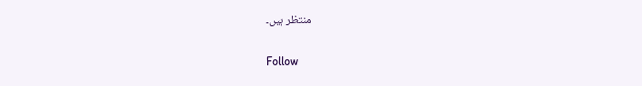منتظر ہیں۔

Follow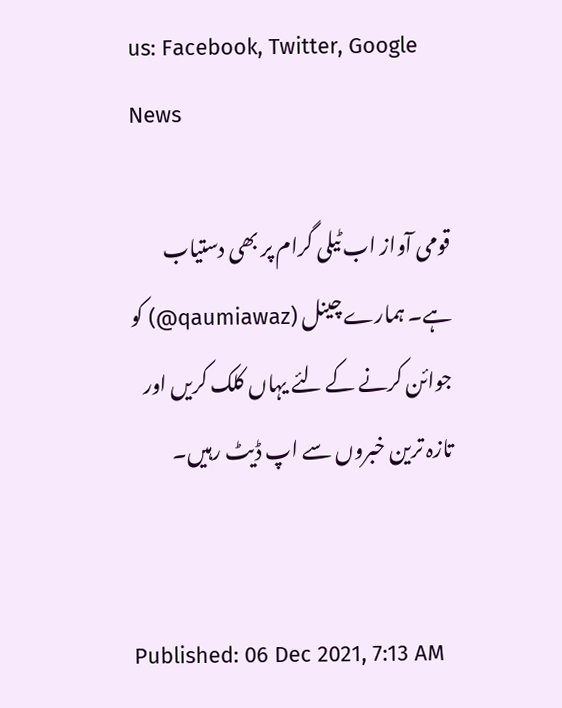us: Facebook, Twitter, Google News

قومی آواز اب ٹیلی گرام پر بھی دستیاب ہے۔ ہمارے چینل (qaumiawaz@) کو جوائن کرنے کے لئے یہاں کلک کریں اور تازہ ترین خبروں سے اپ ڈیٹ رہیں۔


Published: 06 Dec 2021, 7:13 AM